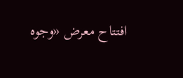افتتاح معرض «وجوه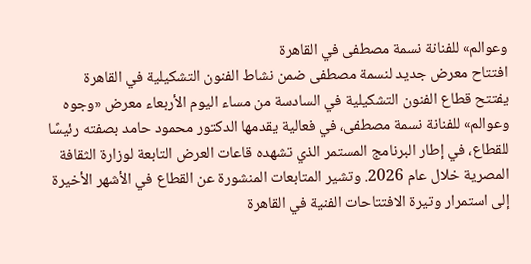وعوالم» للفنانة نسمة مصطفى في القاهرة
افتتاح معرض جديد لنسمة مصطفى ضمن نشاط الفنون التشكيلية في القاهرة
يفتتح قطاع الفنون التشكيلية في السادسة من مساء اليوم الأربعاء معرض «وجوه وعوالم» للفنانة نسمة مصطفى، في فعالية يقدمها الدكتور محمود حامد بصفته رئيسًا للقطاع، في إطار البرنامج المستمر الذي تشهده قاعات العرض التابعة لوزارة الثقافة المصرية خلال عام 2026. وتشير المتابعات المنشورة عن القطاع في الأشهر الأخيرة إلى استمرار وتيرة الافتتاحات الفنية في القاهرة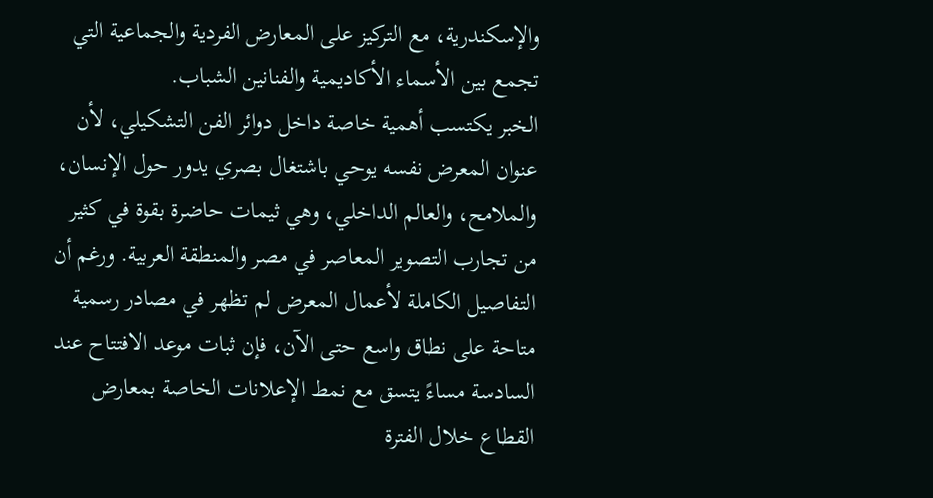والإسكندرية، مع التركيز على المعارض الفردية والجماعية التي تجمع بين الأسماء الأكاديمية والفنانين الشباب.
الخبر يكتسب أهمية خاصة داخل دوائر الفن التشكيلي، لأن عنوان المعرض نفسه يوحي باشتغال بصري يدور حول الإنسان، والملامح، والعالم الداخلي، وهي ثيمات حاضرة بقوة في كثير من تجارب التصوير المعاصر في مصر والمنطقة العربية. ورغم أن التفاصيل الكاملة لأعمال المعرض لم تظهر في مصادر رسمية متاحة على نطاق واسع حتى الآن، فإن ثبات موعد الافتتاح عند السادسة مساءً يتسق مع نمط الإعلانات الخاصة بمعارض القطاع خلال الفترة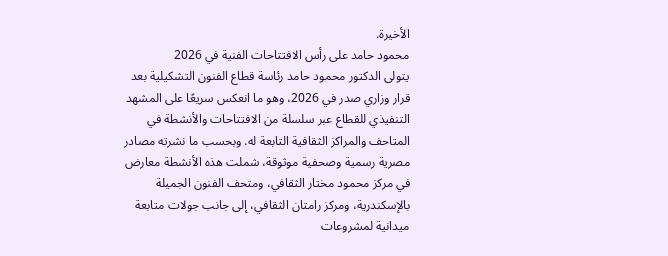الأخيرة.
محمود حامد على رأس الافتتاحات الفنية في 2026
يتولى الدكتور محمود حامد رئاسة قطاع الفنون التشكيلية بعد قرار وزاري صدر في 2026، وهو ما انعكس سريعًا على المشهد التنفيذي للقطاع عبر سلسلة من الافتتاحات والأنشطة في المتاحف والمراكز الثقافية التابعة له. وبحسب ما نشرته مصادر مصرية رسمية وصحفية موثوقة، شملت هذه الأنشطة معارض في مركز محمود مختار الثقافي، ومتحف الفنون الجميلة بالإسكندرية، ومركز رامتان الثقافي، إلى جانب جولات متابعة ميدانية لمشروعات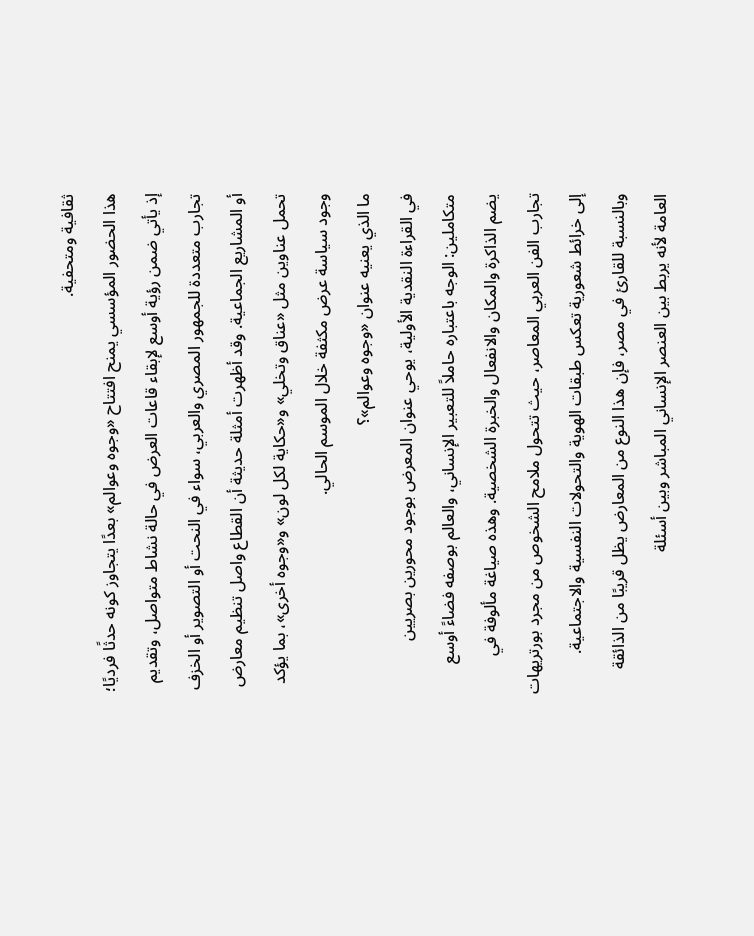ثقافية ومتحفية.
هذا الحضور المؤسسي يمنح افتتاح «وجوه وعوالم» بعدًا يتجاوز كونه حدثًا فرديًا؛ إذ يأتي ضمن رؤية أوسع لإبقاء قاعات العرض في حالة نشاط متواصل، وتقديم تجارب متعددة للجمهور المصري والعربي، سواء في النحت أو التصوير أو الخزف أو المشاريع الجماعية. وقد أظهرت أمثلة حديثة أن القطاع واصل تنظيم معارض تحمل عناوين مثل «عناق وتخلي» و«حكاية لكل لون» و«وجوه أخرى»، بما يؤكد وجود سياسة عرض مكثفة خلال الموسم الحالي.
ما الذي يعنيه عنوان «وجوه وعوالم»؟
في القراءة النقدية الأولية، يوحي عنوان المعرض بوجود محورين بصريين متكاملين: الوجه باعتباره حاملاً للتعبير الإنساني، والعالم بوصفه فضاءً أوسع يضم الذاكرة والمكان والانفعال والخبرة الشخصية. وهذه صياغة مألوفة في تجارب الفن العربي المعاصر، حيث تتحول ملامح الشخوص من مجرد بورتريهات إلى خرائط شعورية تعكس طبقات الهوية والتحولات النفسية والاجتماعية.
وبالنسبة للقارئ في مصر، فإن هذا النوع من المعارض يظل قريبًا من الذائقة العامة لأنه يربط بين العنصر الإنساني المباشر وبين أسئلة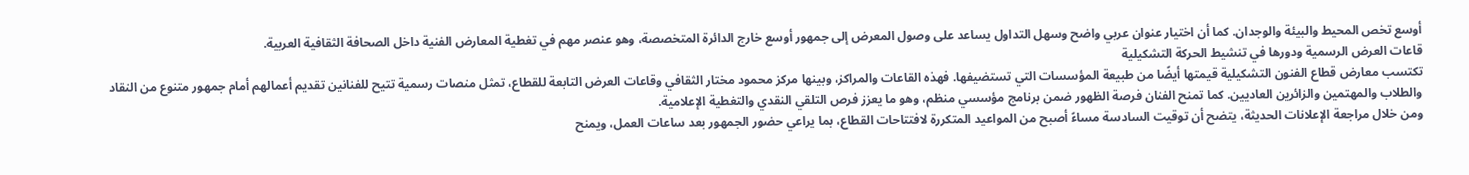أوسع تخص المحيط والبيئة والوجدان. كما أن اختيار عنوان عربي واضح وسهل التداول يساعد على وصول المعرض إلى جمهور أوسع خارج الدائرة المتخصصة، وهو عنصر مهم في تغطية المعارض الفنية داخل الصحافة الثقافية العربية.
قاعات العرض الرسمية ودورها في تنشيط الحركة التشكيلية
تكتسب معارض قطاع الفنون التشكيلية قيمتها أيضًا من طبيعة المؤسسات التي تستضيفها. فهذه القاعات والمراكز، وبينها مركز محمود مختار الثقافي وقاعات العرض التابعة للقطاع، تمثل منصات رسمية تتيح للفنانين تقديم أعمالهم أمام جمهور متنوع من النقاد والطلاب والمهتمين والزائرين العاديين. كما تمنح الفنان فرصة الظهور ضمن برنامج مؤسسي منظم، وهو ما يعزز فرص التلقي النقدي والتغطية الإعلامية.
ومن خلال مراجعة الإعلانات الحديثة، يتضح أن توقيت السادسة مساءً أصبح من المواعيد المتكررة لافتتاحات القطاع، بما يراعي حضور الجمهور بعد ساعات العمل، ويمنح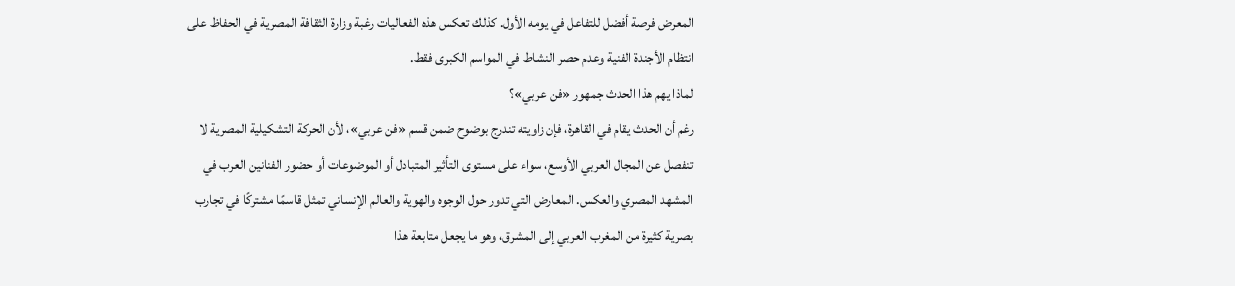المعرض فرصة أفضل للتفاعل في يومه الأول. كذلك تعكس هذه الفعاليات رغبة وزارة الثقافة المصرية في الحفاظ على انتظام الأجندة الفنية وعدم حصر النشاط في المواسم الكبرى فقط.
لماذا يهم هذا الحدث جمهور «فن عربي»؟
رغم أن الحدث يقام في القاهرة، فإن زاويته تندرج بوضوح ضمن قسم «فن عربي»، لأن الحركة التشكيلية المصرية لا تنفصل عن المجال العربي الأوسع، سواء على مستوى التأثير المتبادل أو الموضوعات أو حضور الفنانين العرب في المشهد المصري والعكس. المعارض التي تدور حول الوجوه والهوية والعالم الإنساني تمثل قاسمًا مشتركًا في تجارب بصرية كثيرة من المغرب العربي إلى المشرق، وهو ما يجعل متابعة هذا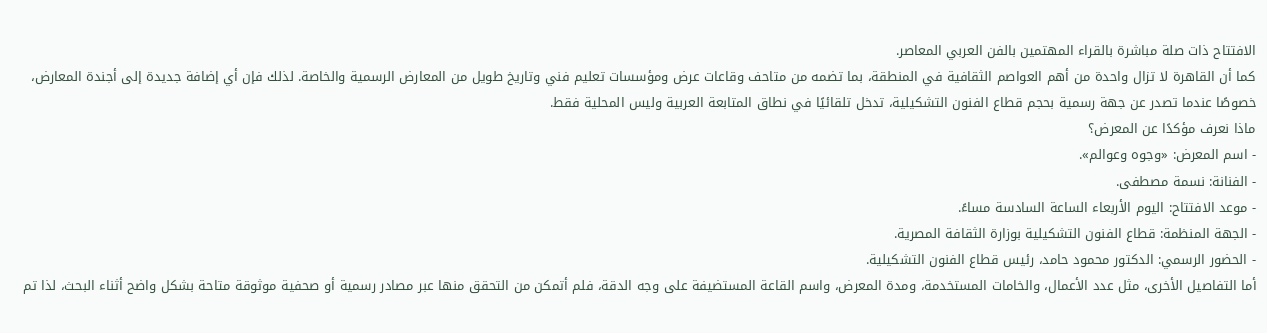الافتتاح ذات صلة مباشرة بالقراء المهتمين بالفن العربي المعاصر.
كما أن القاهرة لا تزال واحدة من أهم العواصم الثقافية في المنطقة، بما تضمه من متاحف وقاعات عرض ومؤسسات تعليم فني وتاريخ طويل من المعارض الرسمية والخاصة. لذلك فإن أي إضافة جديدة إلى أجندة المعارض، خصوصًا عندما تصدر عن جهة رسمية بحجم قطاع الفنون التشكيلية، تدخل تلقائيًا في نطاق المتابعة العربية وليس المحلية فقط.
ماذا نعرف مؤكدًا عن المعرض؟
- اسم المعرض: «وجوه وعوالم».
- الفنانة: نسمة مصطفى.
- موعد الافتتاح: اليوم الأربعاء الساعة السادسة مساءً.
- الجهة المنظمة: قطاع الفنون التشكيلية بوزارة الثقافة المصرية.
- الحضور الرسمي: الدكتور محمود حامد، رئيس قطاع الفنون التشكيلية.
أما التفاصيل الأخرى، مثل عدد الأعمال، والخامات المستخدمة، ومدة المعرض، واسم القاعة المستضيفة على وجه الدقة، فلم أتمكن من التحقق منها عبر مصادر رسمية أو صحفية موثوقة متاحة بشكل واضح أثناء البحث، لذا تم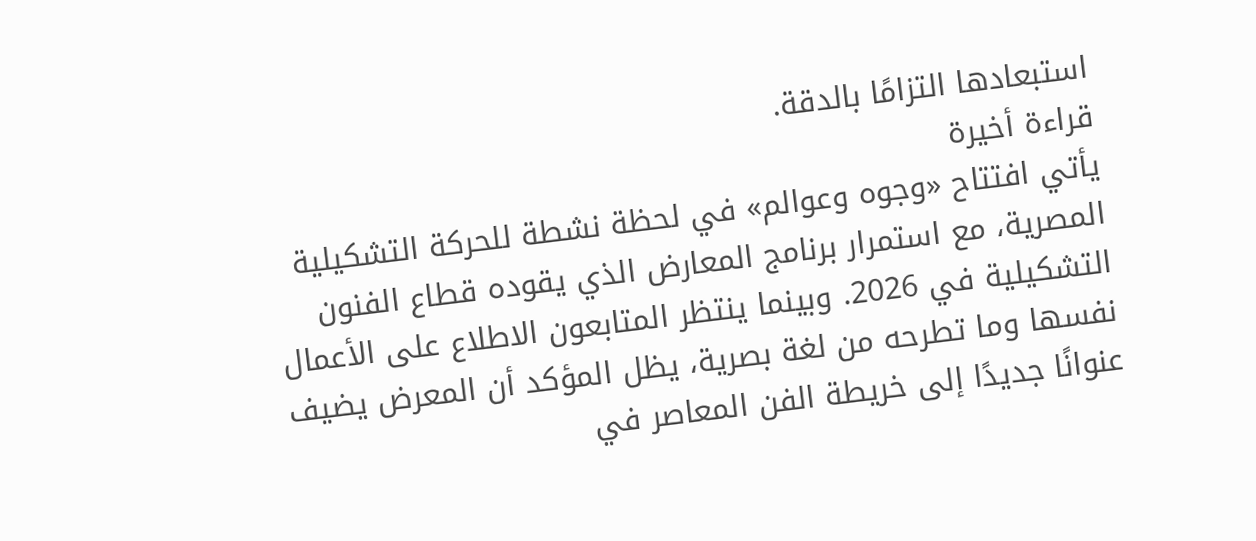استبعادها التزامًا بالدقة.
قراءة أخيرة
يأتي افتتاح «وجوه وعوالم» في لحظة نشطة للحركة التشكيلية المصرية، مع استمرار برنامج المعارض الذي يقوده قطاع الفنون التشكيلية في 2026. وبينما ينتظر المتابعون الاطلاع على الأعمال نفسها وما تطرحه من لغة بصرية، يظل المؤكد أن المعرض يضيف عنوانًا جديدًا إلى خريطة الفن المعاصر في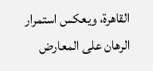القاهرة، ويعكس استمرار الرهان على المعارض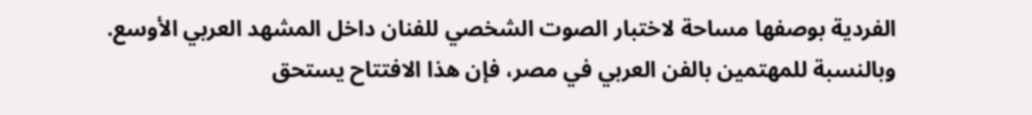الفردية بوصفها مساحة لاختبار الصوت الشخصي للفنان داخل المشهد العربي الأوسع.
وبالنسبة للمهتمين بالفن العربي في مصر، فإن هذا الافتتاح يستحق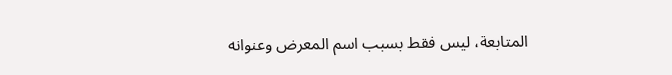المتابعة، ليس فقط بسبب اسم المعرض وعنوانه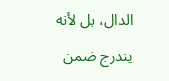الدال، بل لأنه يندرج ضمن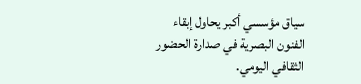سياق مؤسسي أكبر يحاول إبقاء الفنون البصرية في صدارة الحضور الثقافي اليومي.